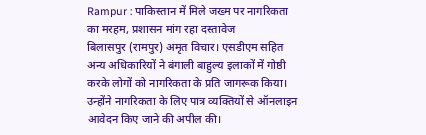Rampur : पाकिस्तान में मिले जख्म पर नागरिकता का मरहम, प्रशासन मांग रहा दस्तावेज
बिलासपुर (रामपुर) अमृत विचार। एसडीएम सहित अन्य अधिकारियों ने बंगाली बाहुल्य इलाकों में गोष्ठी करके लोगों को नागरिकता के प्रति जागरूक किया। उन्होंने नागरिकता के लिए पात्र व्यक्तियों से ऑनलाइन आवेदन किए जाने की अपील की।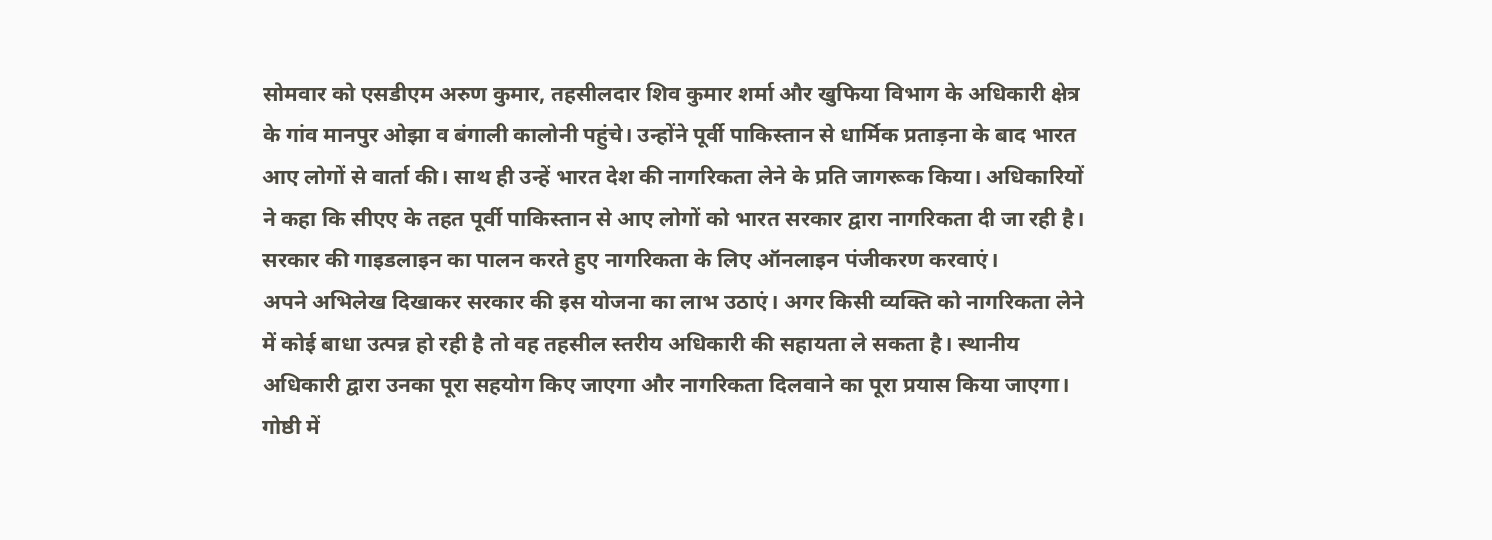सोमवार को एसडीएम अरुण कुमार, तहसीलदार शिव कुमार शर्मा और खुफिया विभाग के अधिकारी क्षेत्र के गांव मानपुर ओझा व बंगाली कालोनी पहुंचे। उन्होंने पूर्वी पाकिस्तान से धार्मिक प्रताड़ना के बाद भारत आए लोगों से वार्ता की। साथ ही उन्हें भारत देश की नागरिकता लेने के प्रति जागरूक किया। अधिकारियों ने कहा कि सीएए के तहत पूर्वी पाकिस्तान से आए लोगों को भारत सरकार द्वारा नागरिकता दी जा रही है। सरकार की गाइडलाइन का पालन करते हुए नागरिकता के लिए ऑनलाइन पंजीकरण करवाएं।
अपने अभिलेख दिखाकर सरकार की इस योजना का लाभ उठाएं। अगर किसी व्यक्ति को नागरिकता लेने में कोई बाधा उत्पन्न हो रही है तो वह तहसील स्तरीय अधिकारी की सहायता ले सकता है। स्थानीय अधिकारी द्वारा उनका पूरा सहयोग किए जाएगा और नागरिकता दिलवाने का पूरा प्रयास किया जाएगा। गोष्ठी में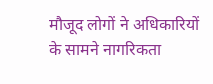मौजूद लोगों ने अधिकारियों के सामने नागरिकता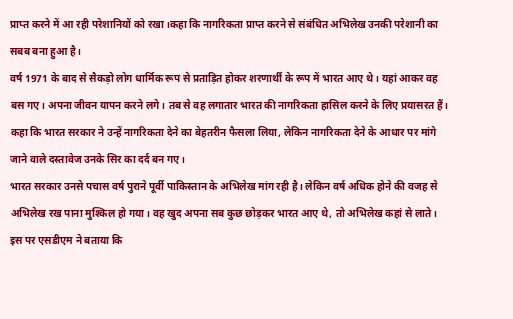प्राप्त करने में आ रही परेशानियों को रखा।कहा कि नागरिकता प्राप्त करने से संबंधित अभिलेख उनकी परेशानी का सबब बना हुआ है।
वर्ष 1971 के बाद से सैकड़ो लोग धार्मिक रूप से प्रताड़ित होकर शरणार्थी के रूप में भारत आए थे। यहां आकर वह बस गए। अपना जीवन यापन करने लगे। तब से वह लगातार भारत की नागरिकता हासिल करने के लिए प्रयासरत हैं। कहा कि भारत सरकार ने उन्हें नागरिकता देने का बेहतरीन फैसला लिया, लेकिन नागरिकता देने के आधार पर मांगे जाने वाले दस्तावेज उनके सिर का दर्द बन गए।
भारत सरकार उनसे पचास वर्ष पुराने पूर्वी पाकिस्तान के अभिलेख मांग रही है। लेकिन वर्ष अधिक होने की वजह से अभिलेख रख पाना मुश्किल हो गया। वह खुद अपना सब कुछ छोड़कर भारत आए थे, तो अभिलेख कहां से लाते। इस पर एसडीएम ने बताया कि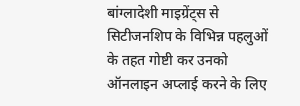बांग्लादेशी माइग्रेंट्स से सिटीजनशिप के विभिन्न पहलुओं के तहत गोष्टी कर उनको ऑनलाइन अप्लाई करने के लिए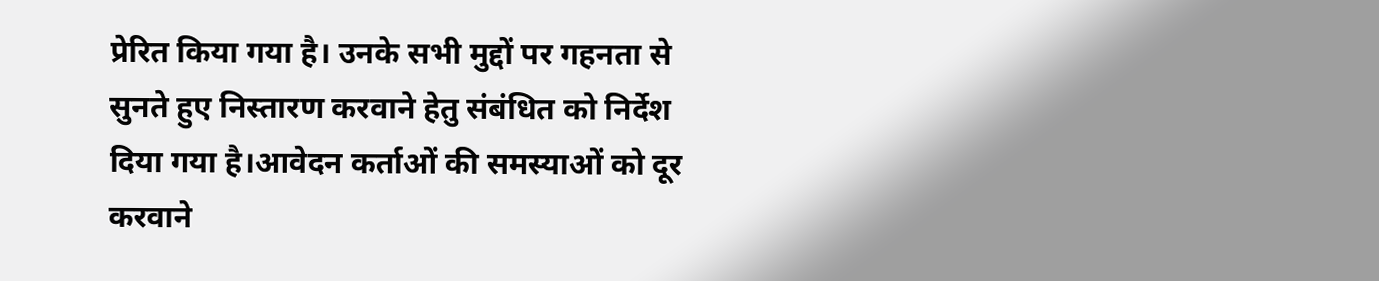प्रेरित किया गया है। उनके सभी मुद्दों पर गहनता से सुनते हुए निस्तारण करवाने हेतु संबंधित को निर्देश दिया गया है।आवेदन कर्ताओं की समस्याओं को दूर करवाने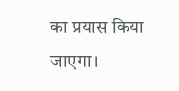का प्रयास किया जाएगा।